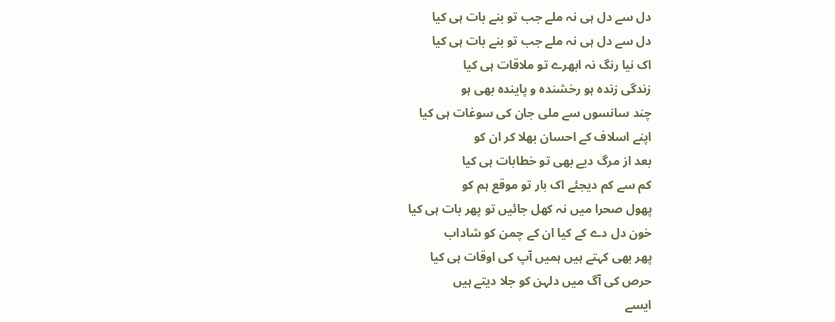دل سے دل ہی نہ ملے جب تو بنے بات ہی کیا
دل سے دل ہی نہ ملے جب تو بنے بات ہی کیا
اک نیا رنگ نہ ابھرے تو ملاقات ہی کیا
زندگی زندہ ہو رخشندہ و پایندہ بھی ہو
چند سانسوں سے ملی جان کی سوغات ہی کیا
اپنے اسلاف کے احسان بھلا کر ان کو
بعد از مرگ دیے بھی تو خطابات ہی کیا
کم سے کم دیجئے اک بار تو موقع ہم کو
پھول صحرا میں نہ کھل جائیں تو پھر بات ہی کیا
خون دل دے کے کیا ان کے چمن کو شاداب
پھر بھی کہتے ہیں ہمیں آپ کی اوقات ہی کیا
حرص کی آگ میں دلہن کو جلا دیتے ہیں
ایسے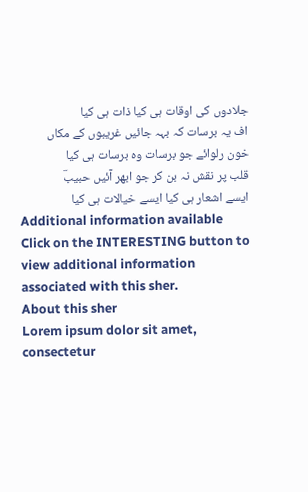جلادوں کی اوقات ہی کیا ذات ہی کیا
اف یہ برسات کہ بہہ جائیں غریبوں کے مکاں
خون رلوائے جو برسات وہ برسات ہی کیا
قلب پر نقش نہ بن کر جو ابھر آئیں حبیبؔ
ایسے اشعار ہی کیا ایسے خیالات ہی کیا
Additional information available
Click on the INTERESTING button to view additional information associated with this sher.
About this sher
Lorem ipsum dolor sit amet, consectetur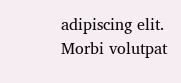adipiscing elit. Morbi volutpat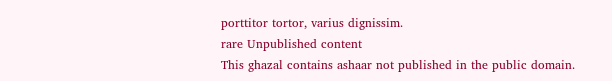porttitor tortor, varius dignissim.
rare Unpublished content
This ghazal contains ashaar not published in the public domain.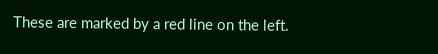These are marked by a red line on the left.